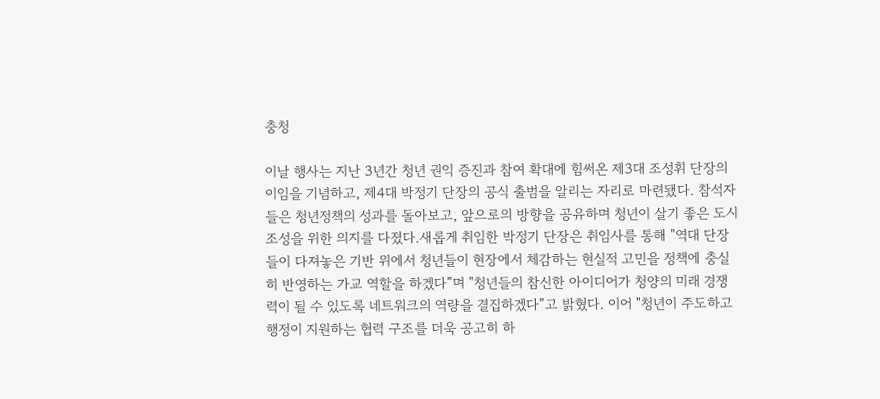충청

이날 행사는 지난 3년간 청년 권익 증진과 참여 확대에 힘써온 제3대 조성휘 단장의 이임을 기념하고, 제4대 박정기 단장의 공식 출범을 알리는 자리로 마련됐다. 참석자들은 청년정책의 성과를 돌아보고, 앞으로의 방향을 공유하며 청년이 살기 좋은 도시 조성을 위한 의지를 다졌다.새롭게 취임한 박정기 단장은 취임사를 통해 "역대 단장들이 다져놓은 기반 위에서 청년들이 현장에서 체감하는 현실적 고민을 정책에 충실히 반영하는 가교 역할을 하겠다”며 "청년들의 참신한 아이디어가 청양의 미래 경쟁력이 될 수 있도록 네트워크의 역량을 결집하겠다”고 밝혔다. 이어 "청년이 주도하고 행정이 지원하는 협력 구조를 더욱 공고히 하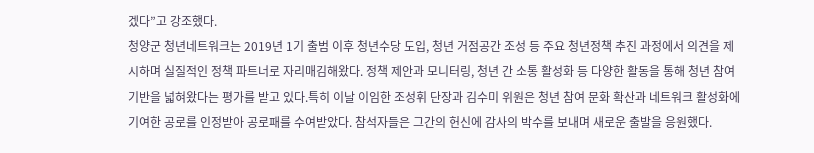겠다”고 강조했다.
청양군 청년네트워크는 2019년 1기 출범 이후 청년수당 도입, 청년 거점공간 조성 등 주요 청년정책 추진 과정에서 의견을 제시하며 실질적인 정책 파트너로 자리매김해왔다. 정책 제안과 모니터링, 청년 간 소통 활성화 등 다양한 활동을 통해 청년 참여 기반을 넓혀왔다는 평가를 받고 있다.특히 이날 이임한 조성휘 단장과 김수미 위원은 청년 참여 문화 확산과 네트워크 활성화에 기여한 공로를 인정받아 공로패를 수여받았다. 참석자들은 그간의 헌신에 감사의 박수를 보내며 새로운 출발을 응원했다.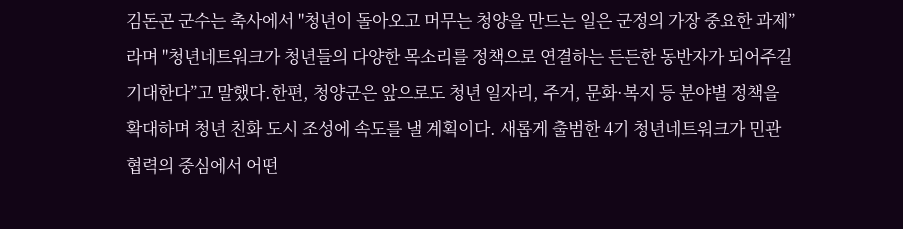김돈곤 군수는 축사에서 "청년이 돌아오고 머무는 청양을 만드는 일은 군정의 가장 중요한 과제”라며 "청년네트워크가 청년들의 다양한 목소리를 정책으로 연결하는 든든한 동반자가 되어주길 기대한다”고 말했다.한편, 청양군은 앞으로도 청년 일자리, 주거, 문화·복지 등 분야별 정책을 확대하며 청년 친화 도시 조성에 속도를 낼 계획이다. 새롭게 출범한 4기 청년네트워크가 민관 협력의 중심에서 어떤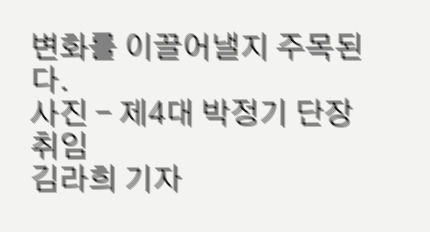변화를 이끌어낼지 주목된다.
사진 - 제4대 박정기 단장 취임
김라희 기자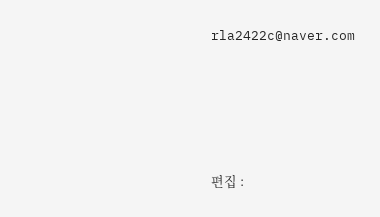rla2422c@naver.com






편집 :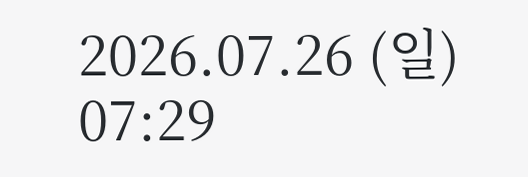2026.07.26 (일) 07:29